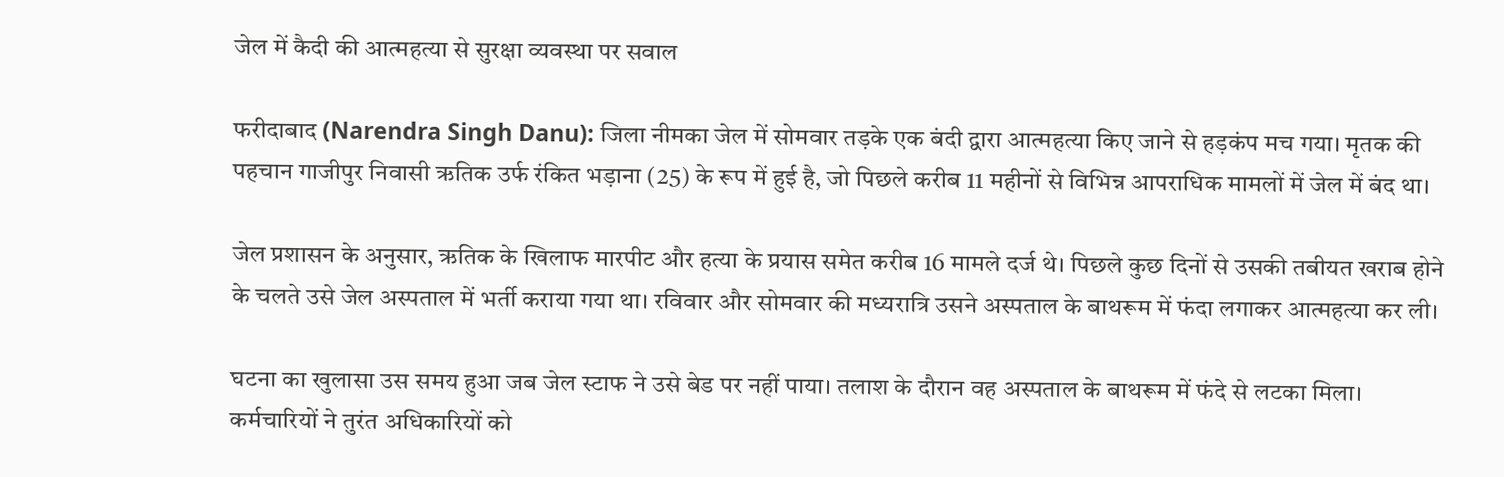जेल में कैदी की आत्महत्या से सुरक्षा व्यवस्था पर सवाल

फरीदाबाद (Narendra Singh Danu): जिला नीमका जेल में सोमवार तड़के एक बंदी द्वारा आत्महत्या किए जाने से हड़कंप मच गया। मृतक की पहचान गाजीपुर निवासी ऋतिक उर्फ रंकित भड़ाना (25) के रूप में हुई है, जो पिछले करीब 11 महीनों से विभिन्न आपराधिक मामलों में जेल में बंद था।

जेल प्रशासन के अनुसार, ऋतिक के खिलाफ मारपीट और हत्या के प्रयास समेत करीब 16 मामले दर्ज थे। पिछले कुछ दिनों से उसकी तबीयत खराब होने के चलते उसे जेल अस्पताल में भर्ती कराया गया था। रविवार और सोमवार की मध्यरात्रि उसने अस्पताल के बाथरूम में फंदा लगाकर आत्महत्या कर ली।

घटना का खुलासा उस समय हुआ जब जेल स्टाफ ने उसे बेड पर नहीं पाया। तलाश के दौरान वह अस्पताल के बाथरूम में फंदे से लटका मिला। कर्मचारियों ने तुरंत अधिकारियों को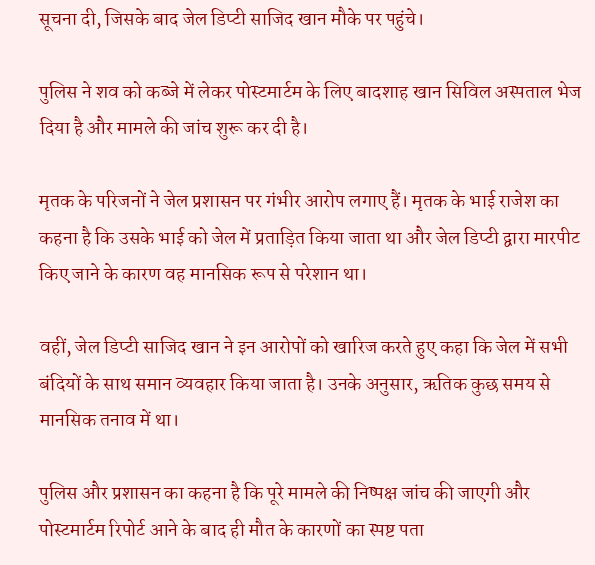सूचना दी, जिसके बाद जेल डिप्टी साजिद खान मौके पर पहुंचे।

पुलिस ने शव को कब्जे में लेकर पोस्टमार्टम के लिए बादशाह खान सिविल अस्पताल भेज दिया है और मामले की जांच शुरू कर दी है।

मृतक के परिजनों ने जेल प्रशासन पर गंभीर आरोप लगाए हैं। मृतक के भाई राजेश का कहना है कि उसके भाई को जेल में प्रताड़ित किया जाता था और जेल डिप्टी द्वारा मारपीट किए जाने के कारण वह मानसिक रूप से परेशान था।

वहीं, जेल डिप्टी साजिद खान ने इन आरोपों को खारिज करते हुए कहा कि जेल में सभी बंदियों के साथ समान व्यवहार किया जाता है। उनके अनुसार, ऋतिक कुछ समय से मानसिक तनाव में था।

पुलिस और प्रशासन का कहना है कि पूरे मामले की निष्पक्ष जांच की जाएगी और पोस्टमार्टम रिपोर्ट आने के बाद ही मौत के कारणों का स्पष्ट पता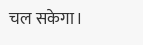चल सकेगा।